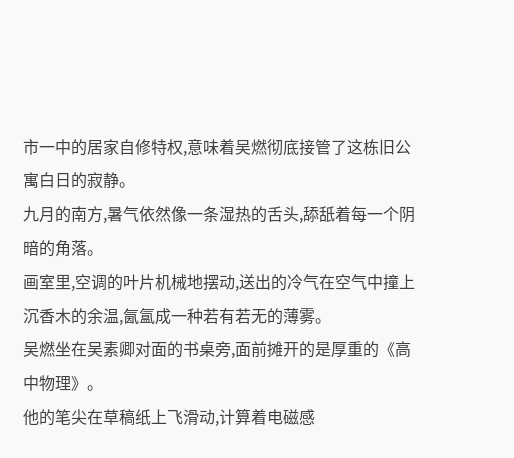市一中的居家自修特权,意味着吴燃彻底接管了这栋旧公寓白日的寂静。
九月的南方,暑气依然像一条湿热的舌头,舔舐着每一个阴暗的角落。
画室里,空调的叶片机械地摆动,送出的冷气在空气中撞上沉香木的余温,氤氲成一种若有若无的薄雾。
吴燃坐在吴素卿对面的书桌旁,面前摊开的是厚重的《高中物理》。
他的笔尖在草稿纸上飞滑动,计算着电磁感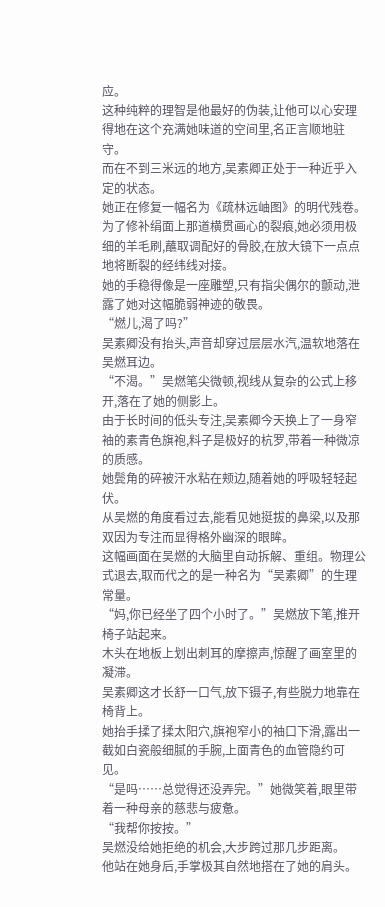应。
这种纯粹的理智是他最好的伪装,让他可以心安理得地在这个充满她味道的空间里,名正言顺地驻守。
而在不到三米远的地方,吴素卿正处于一种近乎入定的状态。
她正在修复一幅名为《疏林远岫图》的明代残卷。
为了修补绢面上那道横贯画心的裂痕,她必须用极细的羊毛刷,蘸取调配好的骨胶,在放大镜下一点点地将断裂的经纬线对接。
她的手稳得像是一座雕塑,只有指尖偶尔的颤动,泄露了她对这幅脆弱神迹的敬畏。
“燃儿,渴了吗?”
吴素卿没有抬头,声音却穿过层层水汽,温软地落在吴燃耳边。
“不渴。”吴燃笔尖微顿,视线从复杂的公式上移开,落在了她的侧影上。
由于长时间的低头专注,吴素卿今天换上了一身窄袖的素青色旗袍,料子是极好的杭罗,带着一种微凉的质感。
她鬓角的碎被汗水粘在颊边,随着她的呼吸轻轻起伏。
从吴燃的角度看过去,能看见她挺拔的鼻梁,以及那双因为专注而显得格外幽深的眼眸。
这幅画面在吴燃的大脑里自动拆解、重组。物理公式退去,取而代之的是一种名为“吴素卿”的生理常量。
“妈,你已经坐了四个小时了。”吴燃放下笔,推开椅子站起来。
木头在地板上划出刺耳的摩擦声,惊醒了画室里的凝滞。
吴素卿这才长舒一口气,放下镊子,有些脱力地靠在椅背上。
她抬手揉了揉太阳穴,旗袍窄小的袖口下滑,露出一截如白瓷般细腻的手腕,上面青色的血管隐约可见。
“是吗……总觉得还没弄完。”她微笑着,眼里带着一种母亲的慈悲与疲惫。
“我帮你按按。”
吴燃没给她拒绝的机会,大步跨过那几步距离。
他站在她身后,手掌极其自然地搭在了她的肩头。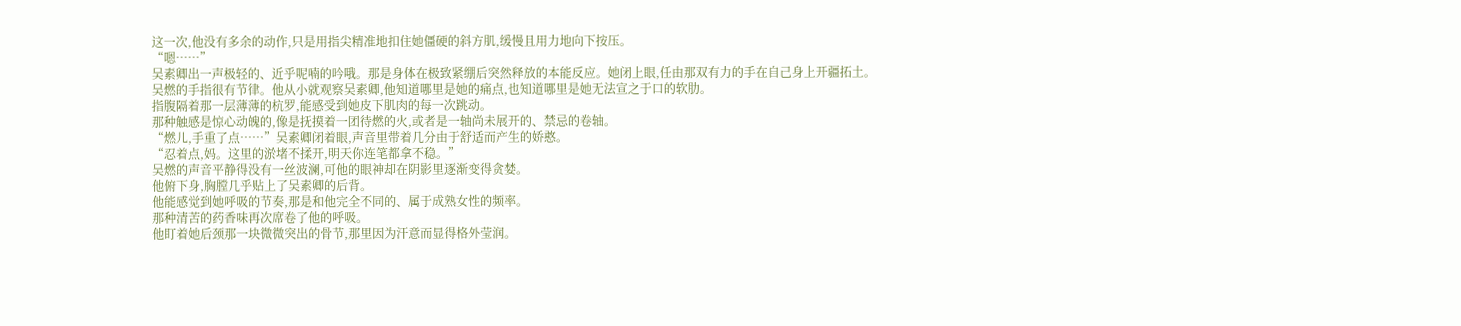这一次,他没有多余的动作,只是用指尖精准地扣住她僵硬的斜方肌,缓慢且用力地向下按压。
“嗯……”
吴素卿出一声极轻的、近乎呢喃的吟哦。那是身体在极致紧绷后突然释放的本能反应。她闭上眼,任由那双有力的手在自己身上开疆拓土。
吴燃的手指很有节律。他从小就观察吴素卿,他知道哪里是她的痛点,也知道哪里是她无法宣之于口的软肋。
指腹隔着那一层薄薄的杭罗,能感受到她皮下肌肉的每一次跳动。
那种触感是惊心动魄的,像是抚摸着一团待燃的火,或者是一轴尚未展开的、禁忌的卷轴。
“燃儿,手重了点……”吴素卿闭着眼,声音里带着几分由于舒适而产生的娇憨。
“忍着点,妈。这里的淤堵不揉开,明天你连笔都拿不稳。”
吴燃的声音平静得没有一丝波澜,可他的眼神却在阴影里逐渐变得贪婪。
他俯下身,胸膛几乎贴上了吴素卿的后背。
他能感觉到她呼吸的节奏,那是和他完全不同的、属于成熟女性的频率。
那种清苦的药香味再次席卷了他的呼吸。
他盯着她后颈那一块微微突出的骨节,那里因为汗意而显得格外莹润。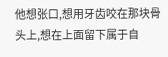他想张口,想用牙齿咬在那块骨头上,想在上面留下属于自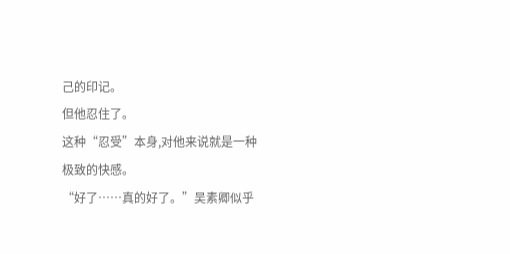己的印记。
但他忍住了。
这种“忍受”本身,对他来说就是一种极致的快感。
“好了……真的好了。”吴素卿似乎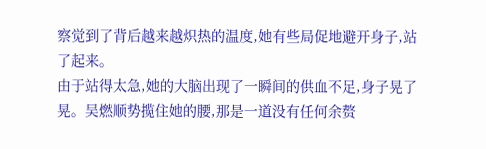察觉到了背后越来越炽热的温度,她有些局促地避开身子,站了起来。
由于站得太急,她的大脑出现了一瞬间的供血不足,身子晃了晃。吴燃顺势揽住她的腰,那是一道没有任何余赘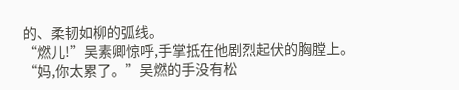的、柔韧如柳的弧线。
“燃儿!”吴素卿惊呼,手掌抵在他剧烈起伏的胸膛上。
“妈,你太累了。”吴燃的手没有松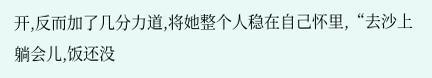开,反而加了几分力道,将她整个人稳在自己怀里,“去沙上躺会儿,饭还没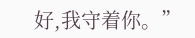好,我守着你。”